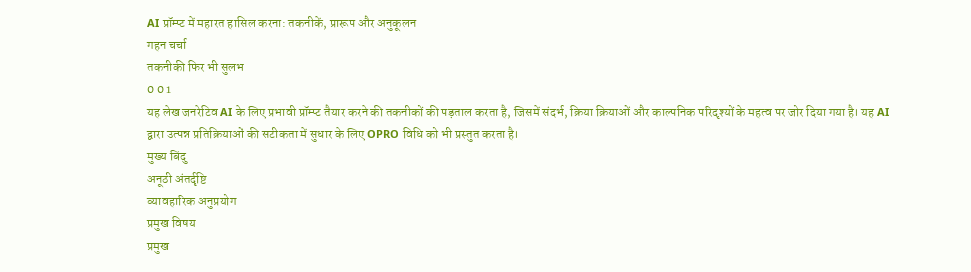AI प्रॉम्प्ट में महारत हासिल करना: तकनीकें, प्रारूप और अनुकूलन
गहन चर्चा
तकनीकी फिर भी सुलभ
0 0 1
यह लेख जनरेटिव AI के लिए प्रभावी प्रॉम्प्ट तैयार करने की तकनीकों की पड़ताल करता है, जिसमें संदर्भ, क्रिया क्रियाओं और काल्पनिक परिदृश्यों के महत्व पर जोर दिया गया है। यह AI द्वारा उत्पन्न प्रतिक्रियाओं की सटीकता में सुधार के लिए OPRO विधि को भी प्रस्तुत करता है।
मुख्य बिंदु
अनूठी अंतर्दृष्टि
व्यावहारिक अनुप्रयोग
प्रमुख विषय
प्रमुख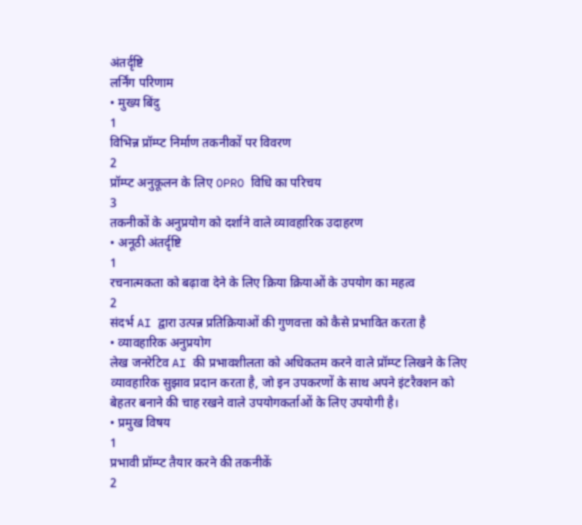अंतर्दृष्टि
लर्निंग परिणाम
• मुख्य बिंदु
1
विभिन्न प्रॉम्प्ट निर्माण तकनीकों पर विवरण
2
प्रॉम्प्ट अनुकूलन के लिए OPRO विधि का परिचय
3
तकनीकों के अनुप्रयोग को दर्शाने वाले व्यावहारिक उदाहरण
• अनूठी अंतर्दृष्टि
1
रचनात्मकता को बढ़ावा देने के लिए क्रिया क्रियाओं के उपयोग का महत्व
2
संदर्भ AI द्वारा उत्पन्न प्रतिक्रियाओं की गुणवत्ता को कैसे प्रभावित करता है
• व्यावहारिक अनुप्रयोग
लेख जनरेटिव AI की प्रभावशीलता को अधिकतम करने वाले प्रॉम्प्ट लिखने के लिए व्यावहारिक सुझाव प्रदान करता है, जो इन उपकरणों के साथ अपने इंटरैक्शन को बेहतर बनाने की चाह रखने वाले उपयोगकर्ताओं के लिए उपयोगी है।
• प्रमुख विषय
1
प्रभावी प्रॉम्प्ट तैयार करने की तकनीकें
2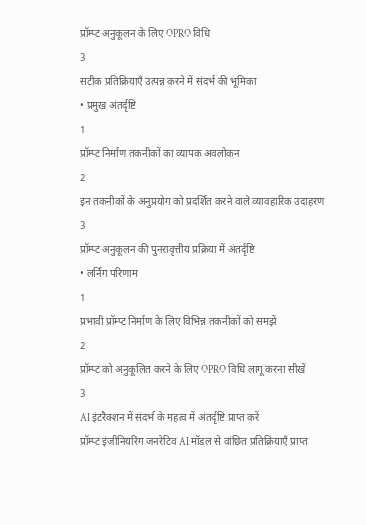प्रॉम्प्ट अनुकूलन के लिए OPRO विधि
3
सटीक प्रतिक्रियाएँ उत्पन्न करने में संदर्भ की भूमिका
• प्रमुख अंतर्दृष्टि
1
प्रॉम्प्ट निर्माण तकनीकों का व्यापक अवलोकन
2
इन तकनीकों के अनुप्रयोग को प्रदर्शित करने वाले व्यावहारिक उदाहरण
3
प्रॉम्प्ट अनुकूलन की पुनरावृत्तीय प्रक्रिया में अंतर्दृष्टि
• लर्निंग परिणाम
1
प्रभावी प्रॉम्प्ट निर्माण के लिए विभिन्न तकनीकों को समझें
2
प्रॉम्प्ट को अनुकूलित करने के लिए OPRO विधि लागू करना सीखें
3
AI इंटरैक्शन में संदर्भ के महत्व में अंतर्दृष्टि प्राप्त करें
प्रॉम्प्ट इंजीनियरिंग जनरेटिव AI मॉडल से वांछित प्रतिक्रियाएँ प्राप्त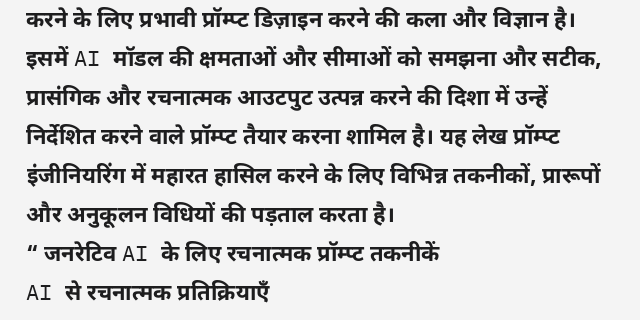करने के लिए प्रभावी प्रॉम्प्ट डिज़ाइन करने की कला और विज्ञान है। इसमें AI मॉडल की क्षमताओं और सीमाओं को समझना और सटीक, प्रासंगिक और रचनात्मक आउटपुट उत्पन्न करने की दिशा में उन्हें निर्देशित करने वाले प्रॉम्प्ट तैयार करना शामिल है। यह लेख प्रॉम्प्ट इंजीनियरिंग में महारत हासिल करने के लिए विभिन्न तकनीकों, प्रारूपों और अनुकूलन विधियों की पड़ताल करता है।
“ जनरेटिव AI के लिए रचनात्मक प्रॉम्प्ट तकनीकें
AI से रचनात्मक प्रतिक्रियाएँ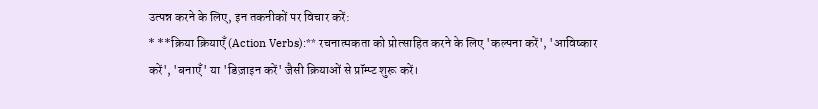उत्पन्न करने के लिए, इन तकनीकों पर विचार करें:
* **क्रिया क्रियाएँ (Action Verbs):** रचनात्मकता को प्रोत्साहित करने के लिए 'कल्पना करें', 'आविष्कार करें', 'बनाएँ' या 'डिज़ाइन करें' जैसी क्रियाओं से प्रॉम्प्ट शुरू करें।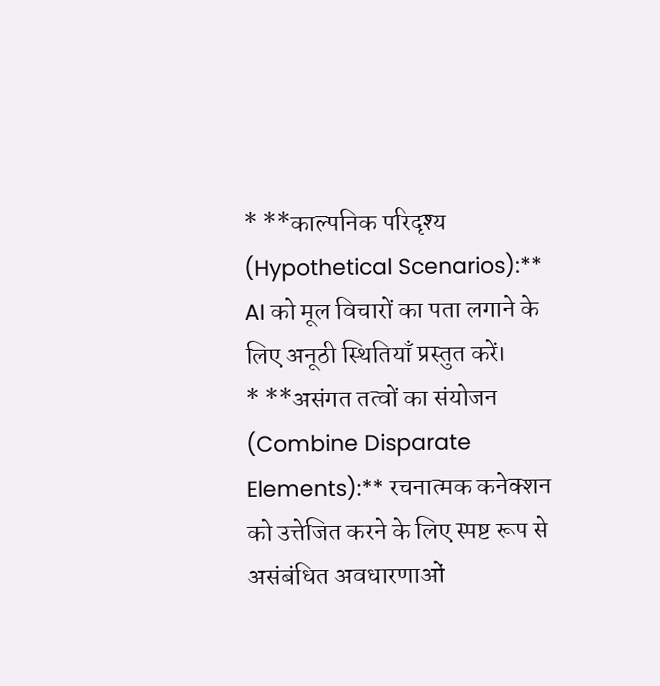* **काल्पनिक परिदृश्य (Hypothetical Scenarios):** AI को मूल विचारों का पता लगाने के लिए अनूठी स्थितियाँ प्रस्तुत करें।
* **असंगत तत्वों का संयोजन (Combine Disparate Elements):** रचनात्मक कनेक्शन को उत्तेजित करने के लिए स्पष्ट रूप से असंबंधित अवधारणाओं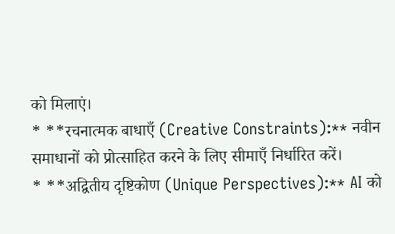को मिलाएं।
* **रचनात्मक बाधाएँ (Creative Constraints):** नवीन समाधानों को प्रोत्साहित करने के लिए सीमाएँ निर्धारित करें।
* **अद्वितीय दृष्टिकोण (Unique Perspectives):** AI को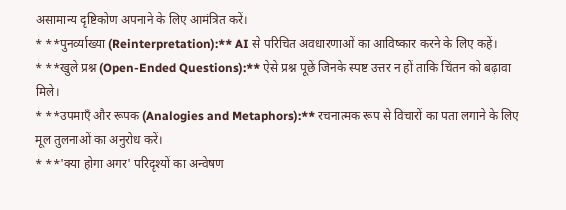असामान्य दृष्टिकोण अपनाने के लिए आमंत्रित करें।
* **पुनर्व्याख्या (Reinterpretation):** AI से परिचित अवधारणाओं का आविष्कार करने के लिए कहें।
* **खुले प्रश्न (Open-Ended Questions):** ऐसे प्रश्न पूछें जिनके स्पष्ट उत्तर न हों ताकि चिंतन को बढ़ावा मिले।
* **उपमाएँ और रूपक (Analogies and Metaphors):** रचनात्मक रूप से विचारों का पता लगाने के लिए मूल तुलनाओं का अनुरोध करें।
* **'क्या होगा अगर' परिदृश्यों का अन्वेषण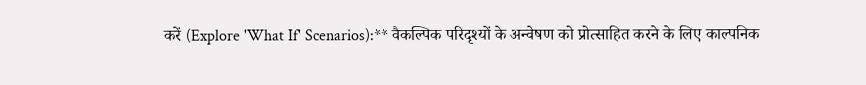करें (Explore 'What If' Scenarios):** वैकल्पिक परिदृश्यों के अन्वेषण को प्रोत्साहित करने के लिए काल्पनिक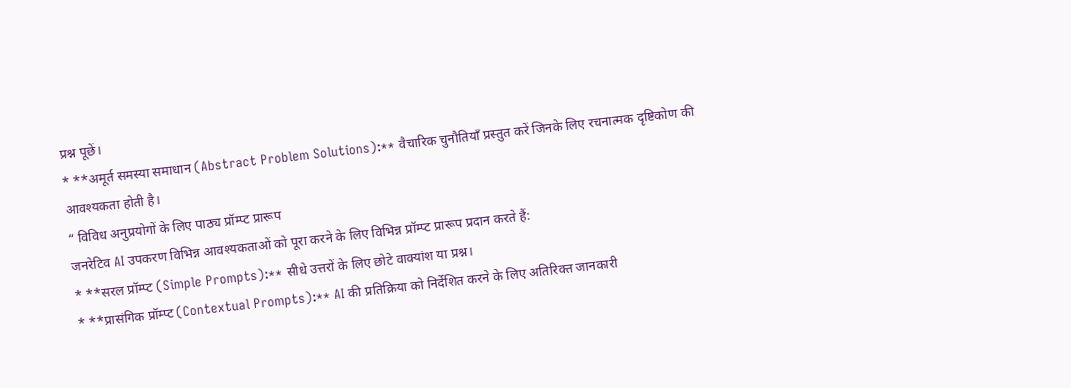प्रश्न पूछें।
* **अमूर्त समस्या समाधान (Abstract Problem Solutions):** वैचारिक चुनौतियाँ प्रस्तुत करें जिनके लिए रचनात्मक दृष्टिकोण की आवश्यकता होती है।
“ विविध अनुप्रयोगों के लिए पाठ्य प्रॉम्प्ट प्रारूप
जनरेटिव AI उपकरण विभिन्न आवश्यकताओं को पूरा करने के लिए विभिन्न प्रॉम्प्ट प्रारूप प्रदान करते हैं:
* **सरल प्रॉम्प्ट (Simple Prompts):** सीधे उत्तरों के लिए छोटे वाक्यांश या प्रश्न।
* **प्रासंगिक प्रॉम्प्ट (Contextual Prompts):** AI की प्रतिक्रिया को निर्देशित करने के लिए अतिरिक्त जानकारी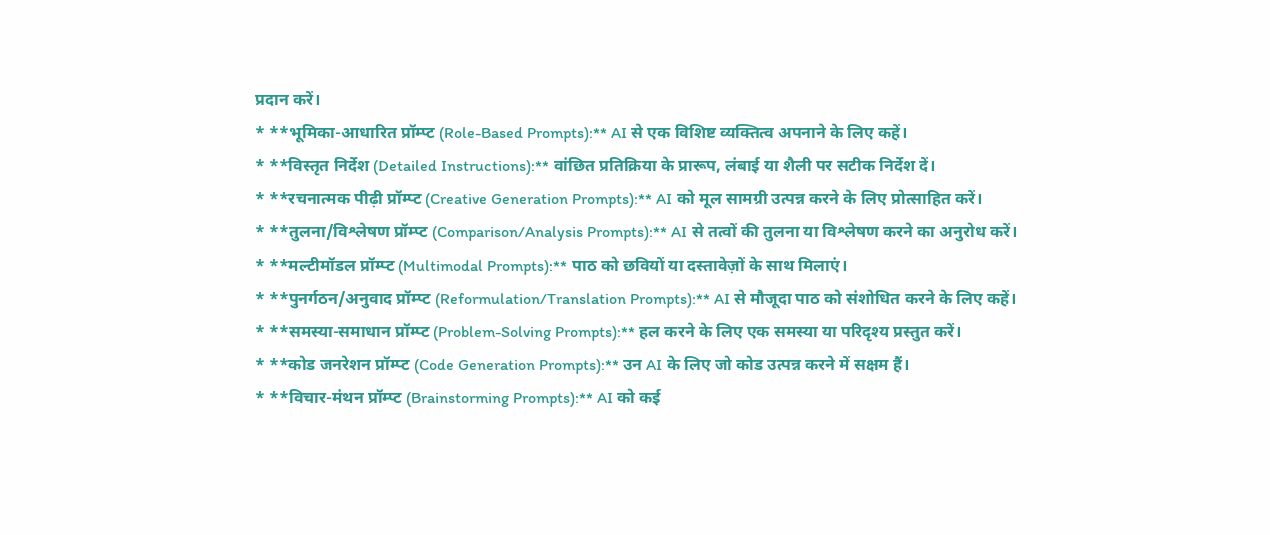प्रदान करें।
* **भूमिका-आधारित प्रॉम्प्ट (Role-Based Prompts):** AI से एक विशिष्ट व्यक्तित्व अपनाने के लिए कहें।
* **विस्तृत निर्देश (Detailed Instructions):** वांछित प्रतिक्रिया के प्रारूप, लंबाई या शैली पर सटीक निर्देश दें।
* **रचनात्मक पीढ़ी प्रॉम्प्ट (Creative Generation Prompts):** AI को मूल सामग्री उत्पन्न करने के लिए प्रोत्साहित करें।
* **तुलना/विश्लेषण प्रॉम्प्ट (Comparison/Analysis Prompts):** AI से तत्वों की तुलना या विश्लेषण करने का अनुरोध करें।
* **मल्टीमॉडल प्रॉम्प्ट (Multimodal Prompts):** पाठ को छवियों या दस्तावेज़ों के साथ मिलाएं।
* **पुनर्गठन/अनुवाद प्रॉम्प्ट (Reformulation/Translation Prompts):** AI से मौजूदा पाठ को संशोधित करने के लिए कहें।
* **समस्या-समाधान प्रॉम्प्ट (Problem-Solving Prompts):** हल करने के लिए एक समस्या या परिदृश्य प्रस्तुत करें।
* **कोड जनरेशन प्रॉम्प्ट (Code Generation Prompts):** उन AI के लिए जो कोड उत्पन्न करने में सक्षम हैं।
* **विचार-मंथन प्रॉम्प्ट (Brainstorming Prompts):** AI को कई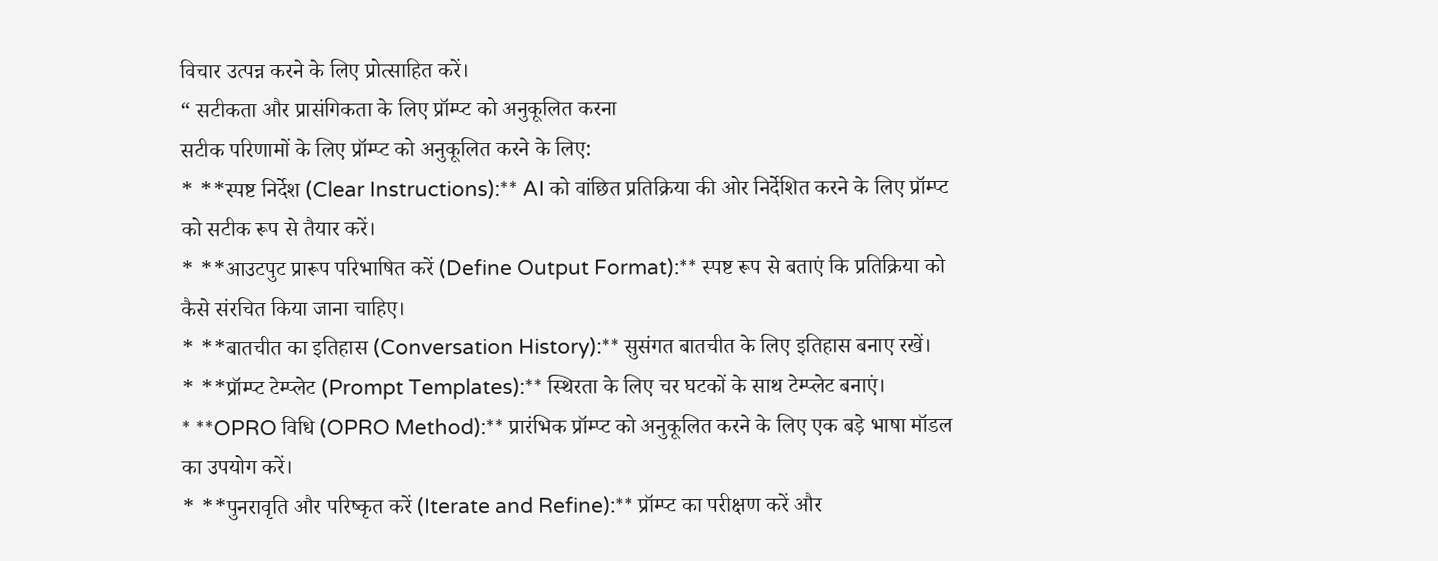विचार उत्पन्न करने के लिए प्रोत्साहित करें।
“ सटीकता और प्रासंगिकता के लिए प्रॉम्प्ट को अनुकूलित करना
सटीक परिणामों के लिए प्रॉम्प्ट को अनुकूलित करने के लिए:
* **स्पष्ट निर्देश (Clear Instructions):** AI को वांछित प्रतिक्रिया की ओर निर्देशित करने के लिए प्रॉम्प्ट को सटीक रूप से तैयार करें।
* **आउटपुट प्रारूप परिभाषित करें (Define Output Format):** स्पष्ट रूप से बताएं कि प्रतिक्रिया को कैसे संरचित किया जाना चाहिए।
* **बातचीत का इतिहास (Conversation History):** सुसंगत बातचीत के लिए इतिहास बनाए रखें।
* **प्रॉम्प्ट टेम्प्लेट (Prompt Templates):** स्थिरता के लिए चर घटकों के साथ टेम्प्लेट बनाएं।
* **OPRO विधि (OPRO Method):** प्रारंभिक प्रॉम्प्ट को अनुकूलित करने के लिए एक बड़े भाषा मॉडल का उपयोग करें।
* **पुनरावृति और परिष्कृत करें (Iterate and Refine):** प्रॉम्प्ट का परीक्षण करें और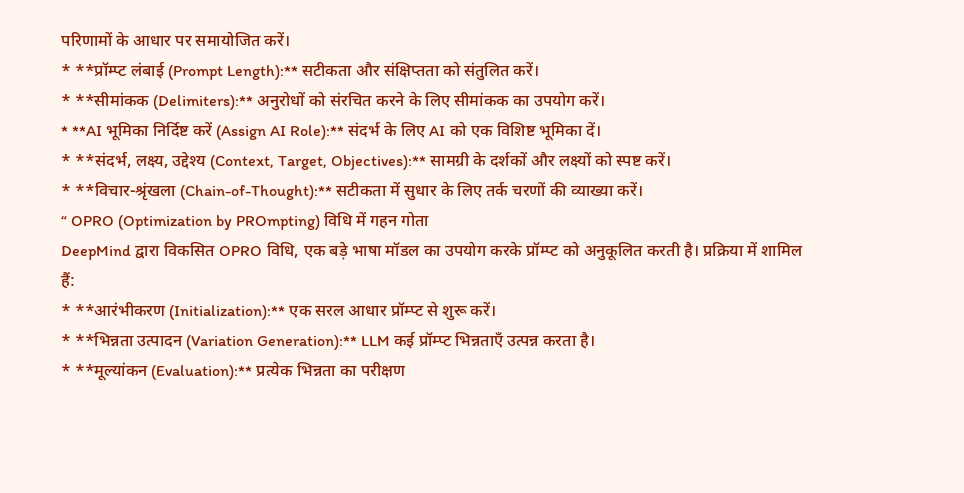परिणामों के आधार पर समायोजित करें।
* **प्रॉम्प्ट लंबाई (Prompt Length):** सटीकता और संक्षिप्तता को संतुलित करें।
* **सीमांकक (Delimiters):** अनुरोधों को संरचित करने के लिए सीमांकक का उपयोग करें।
* **AI भूमिका निर्दिष्ट करें (Assign AI Role):** संदर्भ के लिए AI को एक विशिष्ट भूमिका दें।
* **संदर्भ, लक्ष्य, उद्देश्य (Context, Target, Objectives):** सामग्री के दर्शकों और लक्ष्यों को स्पष्ट करें।
* **विचार-श्रृंखला (Chain-of-Thought):** सटीकता में सुधार के लिए तर्क चरणों की व्याख्या करें।
“ OPRO (Optimization by PROmpting) विधि में गहन गोता
DeepMind द्वारा विकसित OPRO विधि, एक बड़े भाषा मॉडल का उपयोग करके प्रॉम्प्ट को अनुकूलित करती है। प्रक्रिया में शामिल हैं:
* **आरंभीकरण (Initialization):** एक सरल आधार प्रॉम्प्ट से शुरू करें।
* **भिन्नता उत्पादन (Variation Generation):** LLM कई प्रॉम्प्ट भिन्नताएँ उत्पन्न करता है।
* **मूल्यांकन (Evaluation):** प्रत्येक भिन्नता का परीक्षण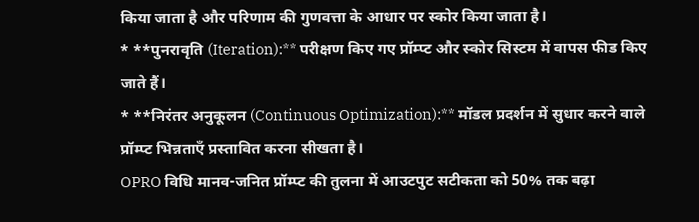किया जाता है और परिणाम की गुणवत्ता के आधार पर स्कोर किया जाता है।
* **पुनरावृति (Iteration):** परीक्षण किए गए प्रॉम्प्ट और स्कोर सिस्टम में वापस फीड किए जाते हैं।
* **निरंतर अनुकूलन (Continuous Optimization):** मॉडल प्रदर्शन में सुधार करने वाले प्रॉम्प्ट भिन्नताएँ प्रस्तावित करना सीखता है।
OPRO विधि मानव-जनित प्रॉम्प्ट की तुलना में आउटपुट सटीकता को 50% तक बढ़ा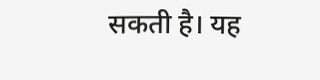सकती है। यह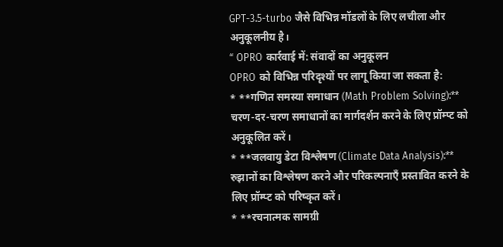GPT-3.5-turbo जैसे विभिन्न मॉडलों के लिए लचीला और अनुकूलनीय है।
“ OPRO कार्रवाई में: संवादों का अनुकूलन
OPRO को विभिन्न परिदृश्यों पर लागू किया जा सकता है:
* **गणित समस्या समाधान (Math Problem Solving):** चरण-दर-चरण समाधानों का मार्गदर्शन करने के लिए प्रॉम्प्ट को अनुकूलित करें।
* **जलवायु डेटा विश्लेषण (Climate Data Analysis):** रुझानों का विश्लेषण करने और परिकल्पनाएँ प्रस्तावित करने के लिए प्रॉम्प्ट को परिष्कृत करें।
* **रचनात्मक सामग्री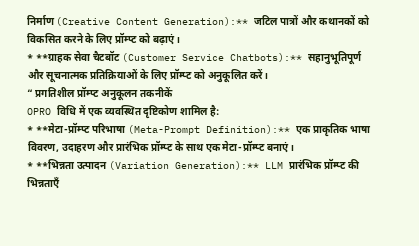निर्माण (Creative Content Generation):** जटिल पात्रों और कथानकों को विकसित करने के लिए प्रॉम्प्ट को बढ़ाएं।
* **ग्राहक सेवा चैटबॉट (Customer Service Chatbots):** सहानुभूतिपूर्ण और सूचनात्मक प्रतिक्रियाओं के लिए प्रॉम्प्ट को अनुकूलित करें।
“ प्रगतिशील प्रॉम्प्ट अनुकूलन तकनीकें
OPRO विधि में एक व्यवस्थित दृष्टिकोण शामिल है:
* **मेटा-प्रॉम्प्ट परिभाषा (Meta-Prompt Definition):** एक प्राकृतिक भाषा विवरण, उदाहरण और प्रारंभिक प्रॉम्प्ट के साथ एक मेटा-प्रॉम्प्ट बनाएं।
* **भिन्नता उत्पादन (Variation Generation):** LLM प्रारंभिक प्रॉम्प्ट की भिन्नताएँ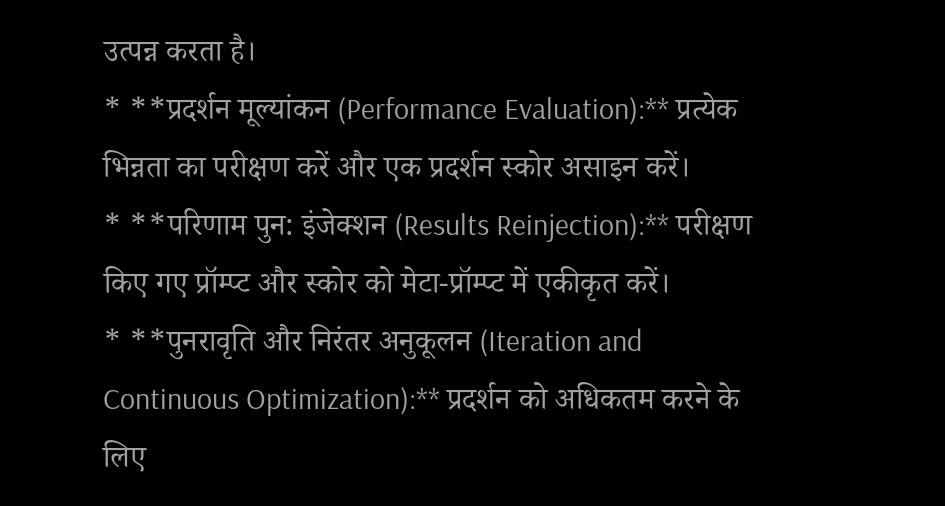उत्पन्न करता है।
* **प्रदर्शन मूल्यांकन (Performance Evaluation):** प्रत्येक भिन्नता का परीक्षण करें और एक प्रदर्शन स्कोर असाइन करें।
* **परिणाम पुन: इंजेक्शन (Results Reinjection):** परीक्षण किए गए प्रॉम्प्ट और स्कोर को मेटा-प्रॉम्प्ट में एकीकृत करें।
* **पुनरावृति और निरंतर अनुकूलन (Iteration and Continuous Optimization):** प्रदर्शन को अधिकतम करने के लिए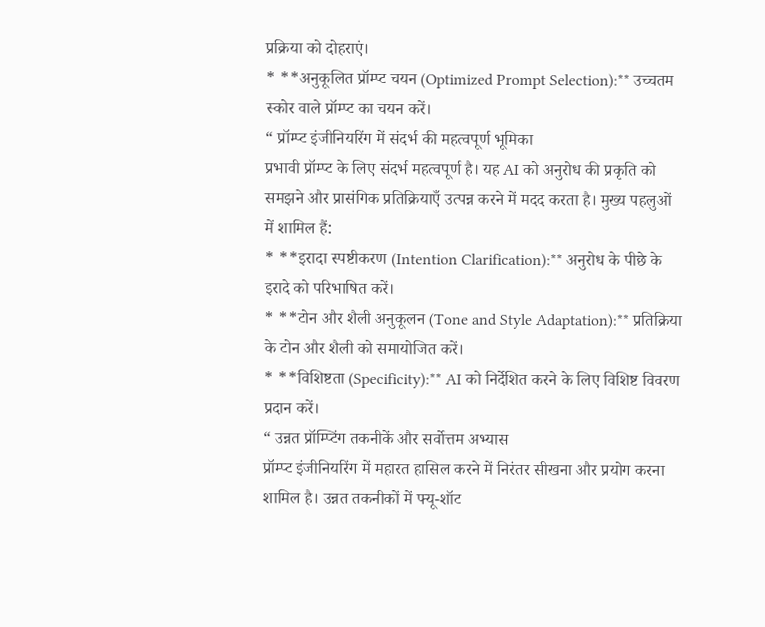प्रक्रिया को दोहराएं।
* **अनुकूलित प्रॉम्प्ट चयन (Optimized Prompt Selection):** उच्चतम स्कोर वाले प्रॉम्प्ट का चयन करें।
“ प्रॉम्प्ट इंजीनियरिंग में संदर्भ की महत्वपूर्ण भूमिका
प्रभावी प्रॉम्प्ट के लिए संदर्भ महत्वपूर्ण है। यह AI को अनुरोध की प्रकृति को समझने और प्रासंगिक प्रतिक्रियाएँ उत्पन्न करने में मदद करता है। मुख्य पहलुओं में शामिल हैं:
* **इरादा स्पष्टीकरण (Intention Clarification):** अनुरोध के पीछे के इरादे को परिभाषित करें।
* **टोन और शैली अनुकूलन (Tone and Style Adaptation):** प्रतिक्रिया के टोन और शैली को समायोजित करें।
* **विशिष्टता (Specificity):** AI को निर्देशित करने के लिए विशिष्ट विवरण प्रदान करें।
“ उन्नत प्रॉम्प्टिंग तकनीकें और सर्वोत्तम अभ्यास
प्रॉम्प्ट इंजीनियरिंग में महारत हासिल करने में निरंतर सीखना और प्रयोग करना शामिल है। उन्नत तकनीकों में फ्यू-शॉट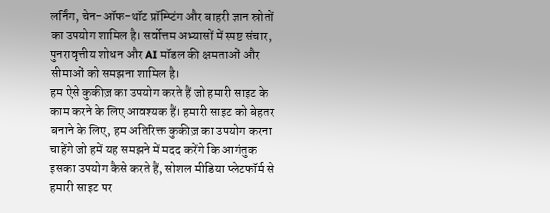लर्निंग, चेन-ऑफ-थॉट प्रॉम्प्टिंग और बाहरी ज्ञान स्रोतों का उपयोग शामिल है। सर्वोत्तम अभ्यासों में स्पष्ट संचार, पुनरावृत्तीय शोधन और AI मॉडल की क्षमताओं और सीमाओं को समझना शामिल है।
हम ऐसे कुकीज़ का उपयोग करते हैं जो हमारी साइट के काम करने के लिए आवश्यक हैं। हमारी साइट को बेहतर बनाने के लिए, हम अतिरिक्त कुकीज़ का उपयोग करना चाहेंगे जो हमें यह समझने में मदद करेंगे कि आगंतुक इसका उपयोग कैसे करते हैं, सोशल मीडिया प्लेटफॉर्म से हमारी साइट पर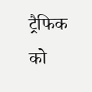ट्रैफिक को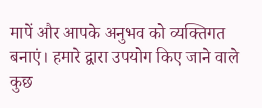मापें और आपके अनुभव को व्यक्तिगत बनाएं। हमारे द्वारा उपयोग किए जाने वाले कुछ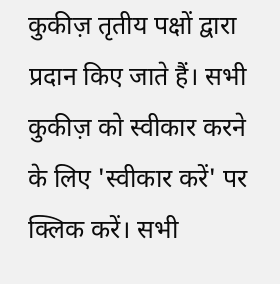कुकीज़ तृतीय पक्षों द्वारा प्रदान किए जाते हैं। सभी कुकीज़ को स्वीकार करने के लिए 'स्वीकार करें' पर क्लिक करें। सभी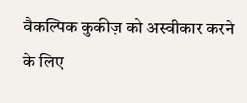वैकल्पिक कुकीज़ को अस्वीकार करने के लिए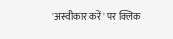'अस्वीकार करें' पर क्लिक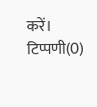करें।
टिप्पणी(0)